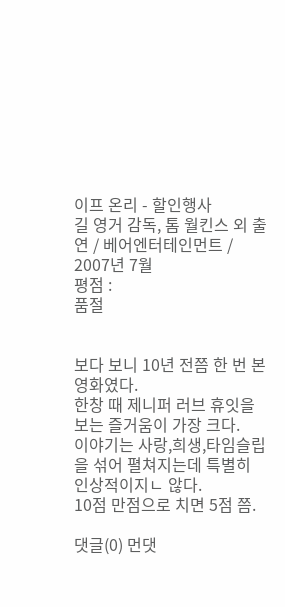이프 온리 - 할인행사
길 영거 감독, 톰 월킨스 외 출연 / 베어엔터테인먼트 / 2007년 7월
평점 :
품절


보다 보니 10년 전쯤 한 번 본 영화였다.
한창 때 제니퍼 러브 휴잇을 보는 즐거움이 가장 크다.
이야기는 사랑,희생,타임슬립을 섞어 펼쳐지는데 특별히 인상적이지ㄴ 않다.
10점 만점으로 치면 5점 쯤.

댓글(0) 먼댓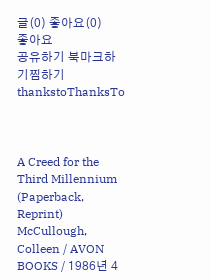글(0) 좋아요(0)
좋아요
공유하기 북마크하기찜하기 thankstoThanksTo



A Creed for the Third Millennium (Paperback, Reprint)
McCullough, Colleen / AVON BOOKS / 1986년 4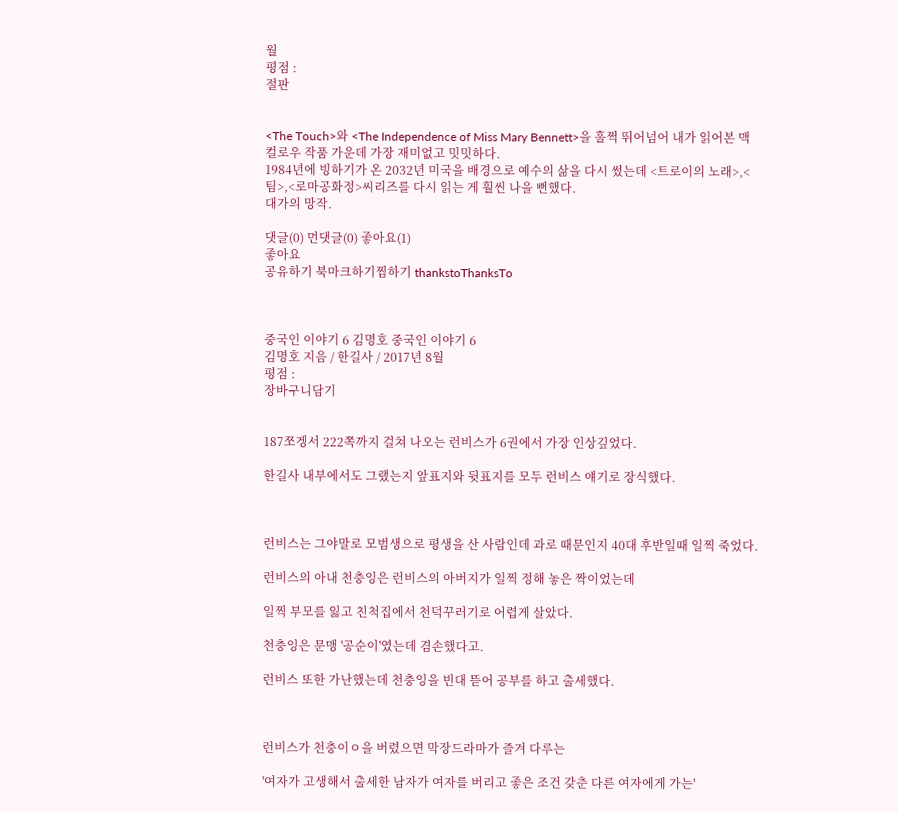월
평점 :
절판


<The Touch>와 <The Independence of Miss Mary Bennett>을 훌쩍 뛰어넘어 내가 읽어본 맥컬로우 작품 가운데 가장 재미없고 밋밋하다.
1984년에 빙하기가 온 2032년 미국을 배경으로 예수의 삶을 다시 썼는데 <트로이의 노래>,<팀>,<로마공화정>씨리즈를 다시 읽는 게 훨씬 나을 뻔했다.
대가의 망작.

댓글(0) 먼댓글(0) 좋아요(1)
좋아요
공유하기 북마크하기찜하기 thankstoThanksTo



중국인 이야기 6 김명호 중국인 이야기 6
김명호 지음 / 한길사 / 2017년 8월
평점 :
장바구니담기


187쪼겡서 222쪽까지 걸쳐 나오는 런비스가 6권에서 가장 인상깊었다.

한길사 내부에서도 그랬는지 앞표지와 뒷표지를 모두 런비스 얘기로 장식했다.



런비스는 그야말로 모범생으로 평생을 산 사람인데 과로 때문인지 40대 후반일때 일찍 죽었다.

런비스의 아내 천충잉은 런비스의 아버지가 일찍 정해 놓은 짝이었는데

일찍 부모를 잃고 친척집에서 천덕꾸러기로 어렵게 살았다.

천충잉은 문맹 '공순이'였는데 겸손했다고.

런비스 또한 가난했는데 천충잉을 빈대 뜯어 공부를 하고 출세했다.



런비스가 천충이ㅇ을 버렸으면 막장드라마가 즐겨 다루는

'여자가 고생해서 출세한 남자가 여자를 버리고 좋은 조건 갖춘 다른 여자에게 가는'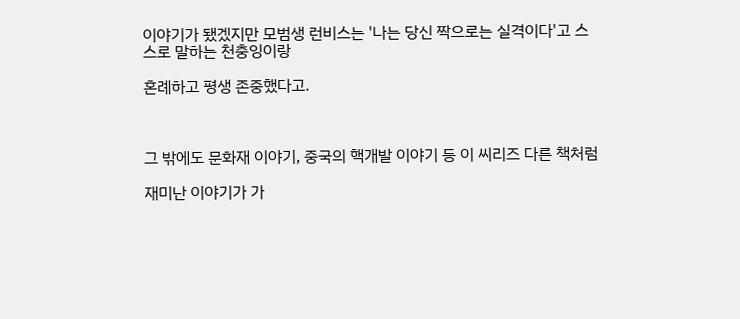이야기가 됐겠지만 모범생 런비스는 '나는 당신 짝으로는 실격이다'고 스스로 말하는 천충잉이랑

혼례하고 평생 존중했다고.



그 밖에도 문화재 이야기, 중국의 핵개발 이야기 등 이 씨리즈 다른 책처럼

재미난 이야기가 가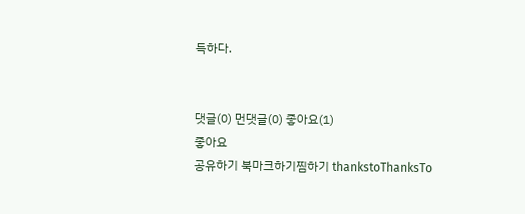득하다.


댓글(0) 먼댓글(0) 좋아요(1)
좋아요
공유하기 북마크하기찜하기 thankstoThanksTo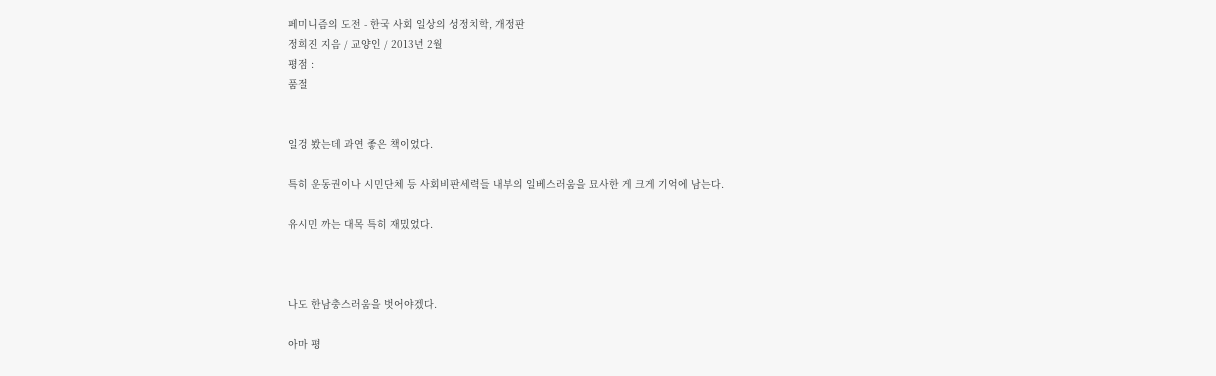페미니즘의 도전 - 한국 사회 일상의 성정치학, 개정판
정희진 지음 / 교양인 / 2013년 2월
평점 :
품절


일겅 봤는데 과연 좋은 책이었다.

특히 운동권이나 시민단체 등 사회비판세력들 내부의 일베스러움을 묘사한 게 크게 기억에 남는다.

유시민 까는 대목 특히 재밌었다.



나도 한남충스러움을 벗어야겠다.

아마 평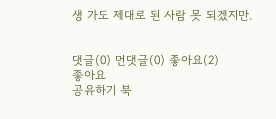생 가도 제대로 된 사람 못 되겠지만.


댓글(0) 먼댓글(0) 좋아요(2)
좋아요
공유하기 북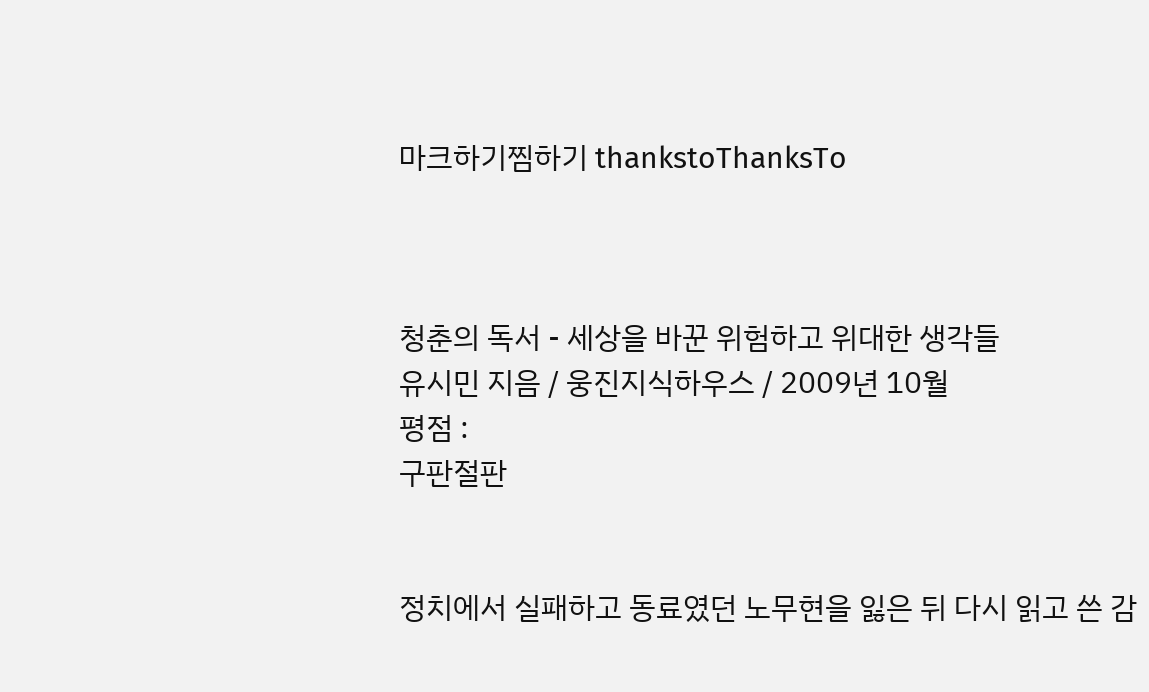마크하기찜하기 thankstoThanksTo



청춘의 독서 - 세상을 바꾼 위험하고 위대한 생각들
유시민 지음 / 웅진지식하우스 / 2009년 10월
평점 :
구판절판


정치에서 실패하고 동료였던 노무현을 잃은 뒤 다시 읽고 쓴 감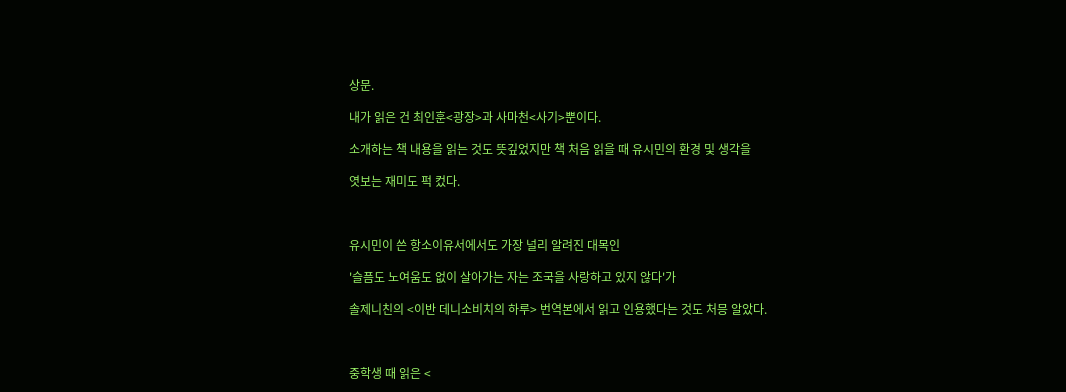상문.

내가 읽은 건 최인훈<광장>과 사마천<사기>뿐이다.

소개하는 책 내용을 읽는 것도 뜻깊었지만 책 처음 읽을 때 유시민의 환경 및 생각을

엿보는 재미도 퍽 컸다.



유시민이 쓴 항소이유서에서도 가장 널리 알려진 대목인

'슬픔도 노여움도 없이 살아가는 자는 조국을 사랑하고 있지 않다'가

솔제니친의 <이반 데니소비치의 하루> 번역본에서 읽고 인용했다는 것도 처믕 알았다.



중학생 때 읽은 <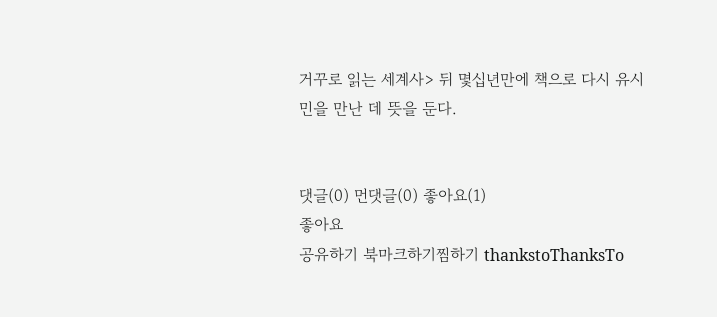거꾸로 읽는 세계사> 뒤 몇십년만에 책으로 다시 유시민을 만난 데 뜻을 둔다.


댓글(0) 먼댓글(0) 좋아요(1)
좋아요
공유하기 북마크하기찜하기 thankstoThanksTo